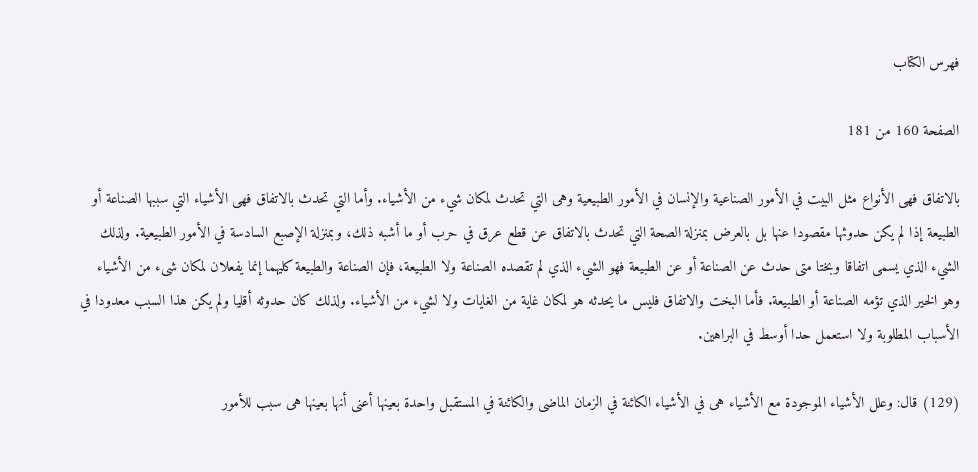فهرس الكتاب

الصفحة 160 من 181

بالاتفاق فهى الأنواع مثل البيت في الأمور الصناعية والإنسان في الأمور الطبيعية وهى التي تحدث لمكان شيء من الأشياء. وأما التي تحدث بالاتفاق فهى الأشياء التي سببها الصناعة أو الطبيعة إذا لم يكن حدوثها مقصودا عنها بل بالعرض بمنزلة الصحة التي تحدث بالاتفاق عن قطع عرق في حرب أو ما أشبه ذلك، وبمنزلة الإصبع السادسة في الأمور الطبيعية. ولذلك الشيء الذي يسمى اتفاقا وبختا متى حدث عن الصناعة أو عن الطبيعة فهو الشيء الذي لم تقصده الصناعة ولا الطبيعة، فإن الصناعة والطبيعة كليهما إنما يفعلان لمكان شىء من الأشياء وهو الخير الذي تؤمه الصناعة أو الطبيعة. فأما البخت والاتفاق فليس ما يحدثه هو لمكان غاية من الغايات ولا لشيء من الأشياء. ولذلك كان حدوثه أقليا ولم يكن هذا السبب معدودا في الأسباب المطلوبة ولا استعمل حدا أوسط في البراهين.

(129) قال: وعلل الأشياء الموجودة مع الأشياء هى في الأشياء الكائنة في الزمان الماضى والكائنة في المستقبل واحدة بعينها أعنى أنها بعينها هى سبب للأمور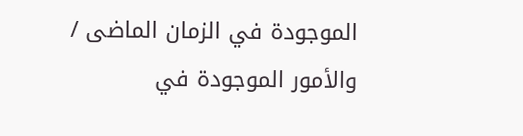الموجودة في الزمان الماضى / والأمور الموجودة في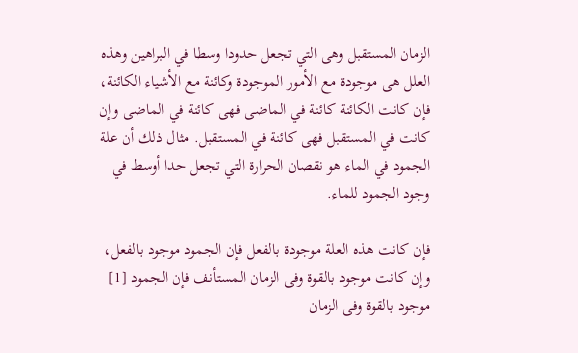الزمان المستقبل وهى التي تجعل حدودا وسطا في البراهين وهذه العلل هى موجودة مع الأمور الموجودة وكائنة مع الأشياء الكائنة، فإن كانت الكائنة كائنة في الماضى فهى كائنة في الماضى وإن كانت في المستقبل فهى كائنة في المستقبل. مثال ذلك أن علة الجمود في الماء هو نقصان الحرارة التي تجعل حدا أوسط في وجود الجمود للماء.

فإن كانت هذه العلة موجودة بالفعل فإن الجمود موجود بالفعل، وإن كانت موجود بالقوة وفى الزمان المستأنف فإن الجمود [1] موجود بالقوة وفى الزمان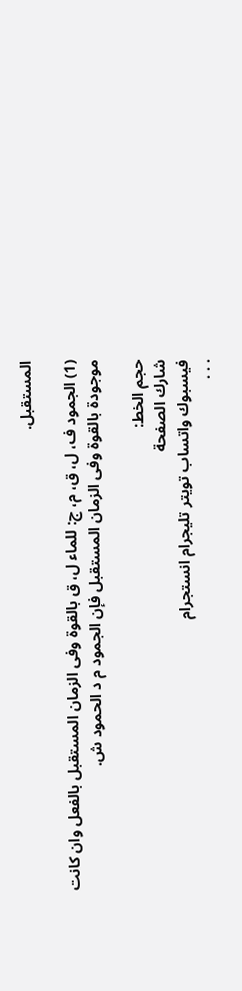المستقبل.

(1) الجمود ف، ل، ق، م، ج: للماء ل، ق بالقوة وفى الزمان المستقبل بالفعل وان كانت موجودة بالقوة وفى الزمان المستقبل فإن الجمود م د الحمود ش.

حجم الخط:
شارك الصفحة
فيسبوك واتساب تويتر تليجرام انستجرام
. . .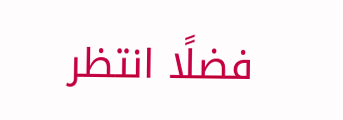فضلًا انتظر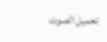تحميل الصوت